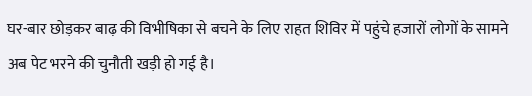घर-बार छोड़कर बाढ़ की विभीषिका से बचने के लिए राहत शिविर में पहुंचे हजारों लोगों के सामने अब पेट भरने की चुनौती खड़ी हो गई है।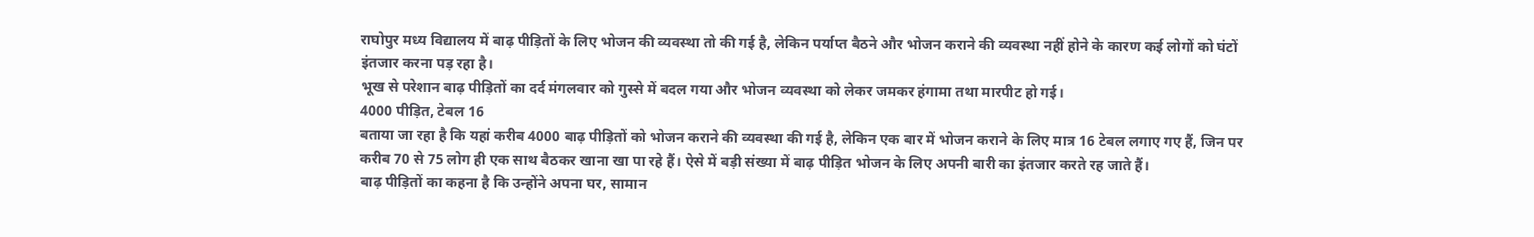राघोपुर मध्य विद्यालय में बाढ़ पीड़ितों के लिए भोजन की व्यवस्था तो की गई है, लेकिन पर्याप्त बैठने और भोजन कराने की व्यवस्था नहीं होने के कारण कई लोगों को घंटों इंतजार करना पड़ रहा है।
भूख से परेशान बाढ़ पीड़ितों का दर्द मंगलवार को गुस्से में बदल गया और भोजन व्यवस्था को लेकर जमकर हंगामा तथा मारपीट हो गई।
4000 पीड़ित, टेबल 16
बताया जा रहा है कि यहां करीब 4000 बाढ़ पीड़ितों को भोजन कराने की व्यवस्था की गई है, लेकिन एक बार में भोजन कराने के लिए मात्र 16 टेबल लगाए गए हैं, जिन पर करीब 70 से 75 लोग ही एक साथ बैठकर खाना खा पा रहे हैं। ऐसे में बड़ी संख्या में बाढ़ पीड़ित भोजन के लिए अपनी बारी का इंतजार करते रह जाते हैं।
बाढ़ पीड़ितों का कहना है कि उन्होंने अपना घर, सामान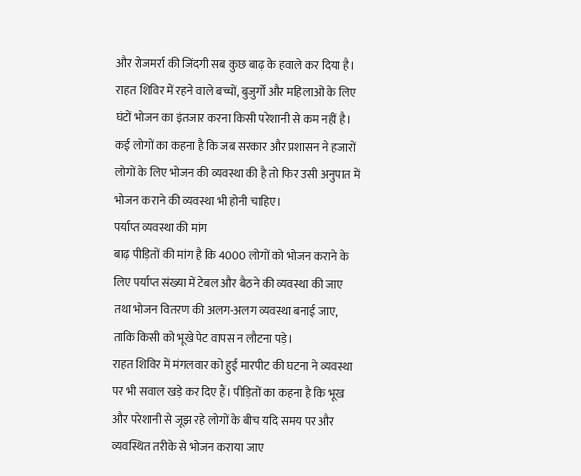और रोजमर्रा की जिंदगी सब कुछ बाढ़ के हवाले कर दिया है। राहत शिविर में रहने वाले बच्चों, बुजुर्गों और महिलाओं के लिए घंटों भोजन का इंतजार करना किसी परेशानी से कम नहीं है।
कई लोगों का कहना है कि जब सरकार और प्रशासन ने हजारों लोगों के लिए भोजन की व्यवस्था की है तो फिर उसी अनुपात में भोजन कराने की व्यवस्था भी होनी चाहिए।
पर्याप्त व्यवस्था की मांग
बाढ़ पीड़ितों की मांग है कि 4000 लोगों को भोजन कराने के लिए पर्याप्त संख्या में टेबल और बैठने की व्यवस्था की जाए तथा भोजन वितरण की अलग-अलग व्यवस्था बनाई जाए, ताकि किसी को भूखे पेट वापस न लौटना पड़े।
राहत शिविर में मंगलवार को हुई मारपीट की घटना ने व्यवस्था पर भी सवाल खड़े कर दिए हैं। पीड़ितों का कहना है कि भूख और परेशानी से जूझ रहे लोगों के बीच यदि समय पर और व्यवस्थित तरीके से भोजन कराया जाए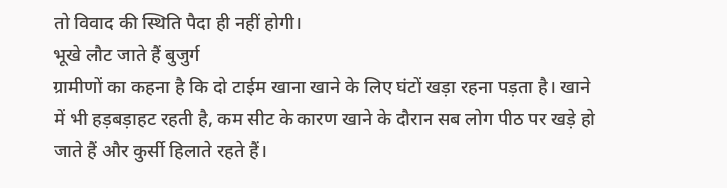तो विवाद की स्थिति पैदा ही नहीं होगी।
भूखे लौट जाते हैं बुजुर्ग
ग्रामीणों का कहना है कि दो टाईम खाना खाने के लिए घंटों खड़ा रहना पड़ता है। खाने में भी हड़बड़ाहट रहती है, कम सीट के कारण खाने के दौरान सब लोग पीठ पर खड़े हो जाते हैं और कुर्सी हिलाते रहते हैं।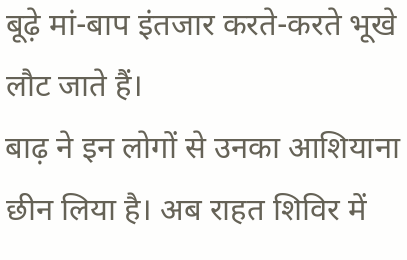बूढ़े मां-बाप इंतजार करते-करते भूखे लौट जाते हैं।
बाढ़ ने इन लोगों से उनका आशियाना छीन लिया है। अब राहत शिविर में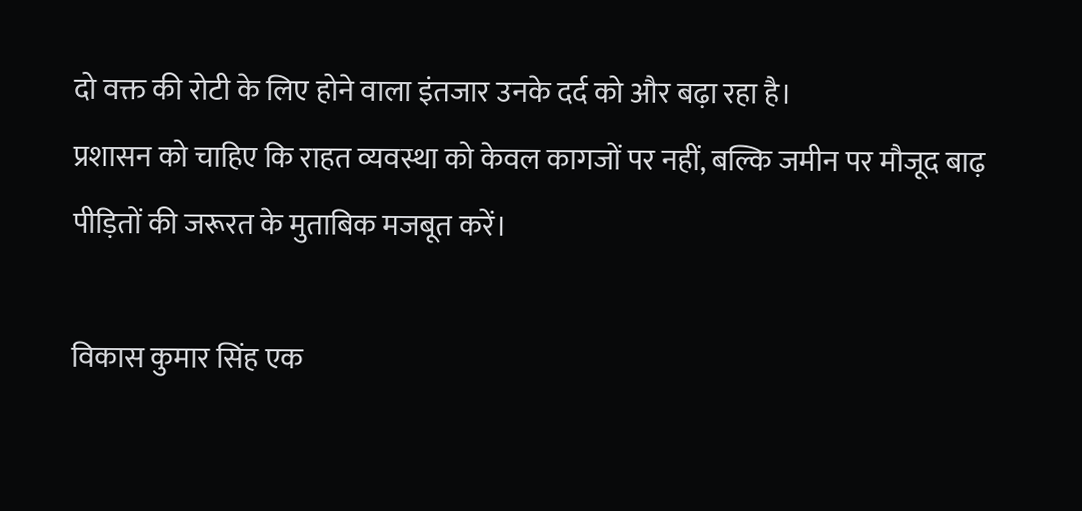दो वक्त की रोटी के लिए होने वाला इंतजार उनके दर्द को और बढ़ा रहा है।
प्रशासन को चाहिए कि राहत व्यवस्था को केवल कागजों पर नहीं, बल्कि जमीन पर मौजूद बाढ़ पीड़ितों की जरूरत के मुताबिक मजबूत करें।

विकास कुमार सिंह एक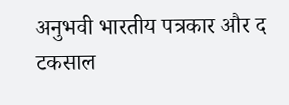अनुभवी भारतीय पत्रकार और द टकसाल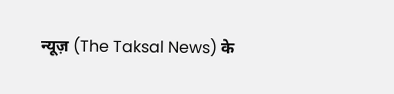न्यूज़ (The Taksal News) के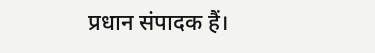प्रधान संपादक हैं।